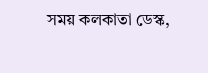সময় কলকাতা ডেস্ক,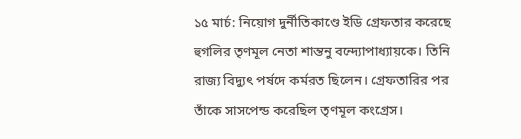১৫ মার্চ: নিয়োগ দুর্নীতিকাণ্ডে ইডি গ্রেফতার করেছে হুগলির তৃণমূল নেতা শান্তনু বন্দ্যোপাধ্যায়কে। তিনি রাজ্য বিদ্যুৎ পর্ষদে কর্মরত ছিলেন। গ্রেফতারির পর তাঁকে সাসপেন্ড করেছিল তৃণমূল কংগ্রেস।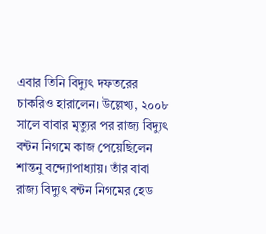এবার তিনি বিদ্যুৎ দফতরের চাকরিও হারালেন। উল্লেখ্য, ২০০৮ সালে বাবার মৃত্যুর পর রাজ্য বিদ্যুৎ বন্টন নিগমে কাজ পেয়েছিলেন শান্তনু বন্দ্যোপাধ্যায়। তাঁর বাবা রাজ্য বিদ্যুৎ বন্টন নিগমের হেড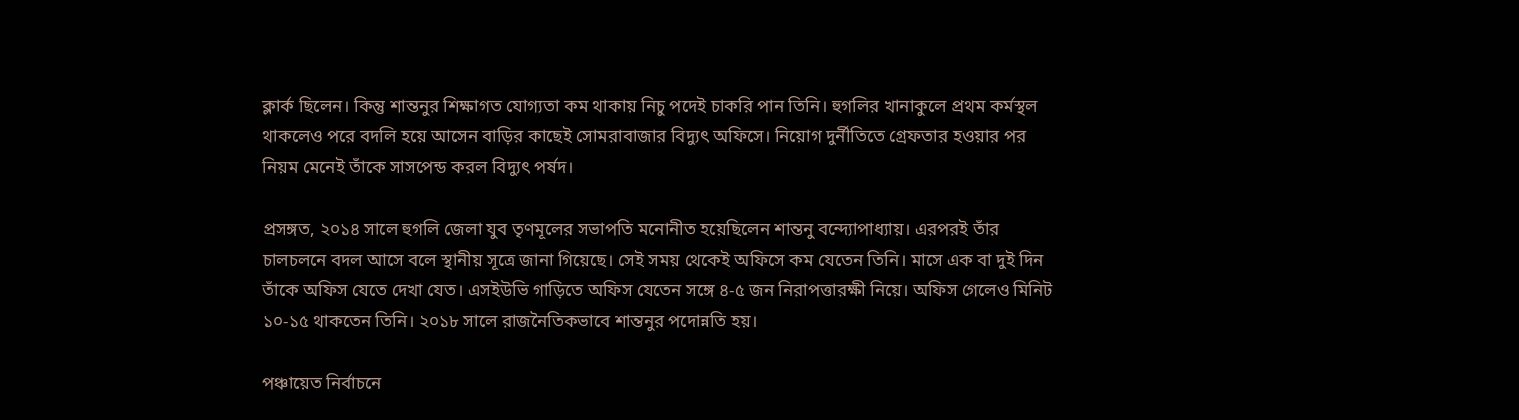ক্লার্ক ছিলেন। কিন্তু শান্তনুর শিক্ষাগত যোগ্যতা কম থাকায় নিচু পদেই চাকরি পান তিনি। হুগলির খানাকুলে প্রথম কর্মস্থল থাকলেও পরে বদলি হয়ে আসেন বাড়ির কাছেই সোমরাবাজার বিদ্যুৎ অফিসে। নিয়োগ দুর্নীতিতে গ্রেফতার হওয়ার পর নিয়ম মেনেই তাঁকে সাসপেন্ড করল বিদ্যুৎ পর্ষদ।

প্রসঙ্গত, ২০১৪ সালে হুগলি জেলা যুব তৃণমূলের সভাপতি মনোনীত হয়েছিলেন শান্তনু বন্দ্যোপাধ্যায়। এরপরই তাঁর চালচলনে বদল আসে বলে স্থানীয় সূত্রে জানা গিয়েছে। সেই সময় থেকেই অফিসে কম যেতেন তিনি। মাসে এক বা দুই দিন তাঁকে অফিস যেতে দেখা যেত। এসইউভি গাড়িতে অফিস যেতেন সঙ্গে ৪-৫ জন নিরাপত্তারক্ষী নিয়ে। অফিস গেলেও মিনিট ১০-১৫ থাকতেন তিনি। ২০১৮ সালে রাজনৈতিকভাবে শান্তনুর পদোন্নতি হয়।

পঞ্চায়েত নির্বাচনে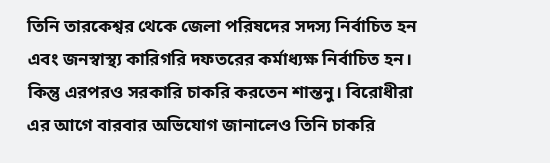তিনি তারকেশ্বর থেকে জেলা পরিষদের সদস্য নির্বাচিত হন এবং জনস্বাস্থ্য কারিগরি দফতরের কর্মাধ্যক্ষ নির্বাচিত হন। কিন্তু এরপরও সরকারি চাকরি করতেন শান্তনু। বিরোধীরা এর আগে বারবার অভিযোগ জানালেও তিনি চাকরি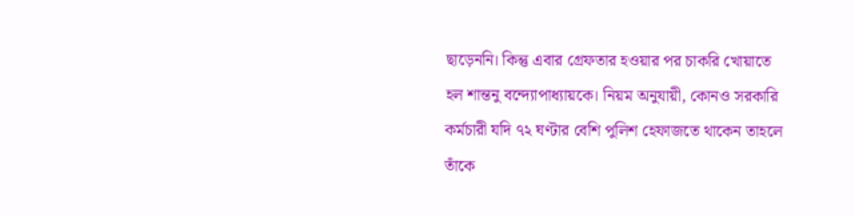ছাড়েননি। কিন্তু এবার গ্রেফতার হওয়ার পর চাকরি খোয়াতে হল শান্তনু বন্দ্যোপাধ্যায়কে। নিয়ম অনুযায়ী, কোনও সরকারি কর্মচারী যদি ৭২ ঘণ্টার বেশি পুলিশ হেফাজতে থাকেন তাহলে তাঁকে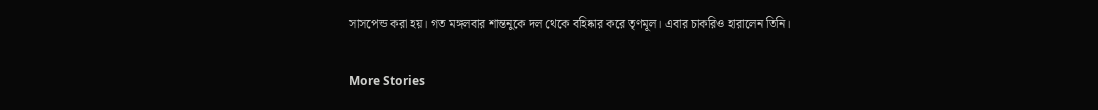সাসপেন্ড করা হয়। গত মঙ্গলবার শান্তনুকে দল থেকে বহিষ্কার করে তৃণমূল। এবার চাকরিও হারালেন তিনি।


More Stories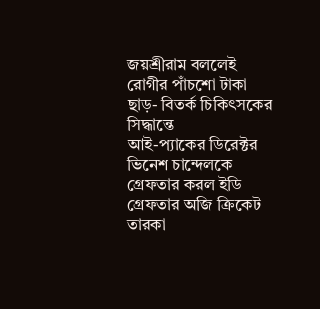জয়শ্রীরাম বললেই রোগীর পাঁচশো টাকা ছাড়- বিতর্ক চিকিৎসকের সিদ্ধান্তে
আই-প্যাকের ডিরেক্টর ভিনেশ চান্দেলকে গ্রেফতার করল ইডি
গ্রেফতার অজি ক্রিকেট তারকা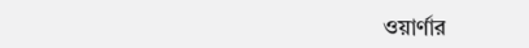ওয়ার্ণার